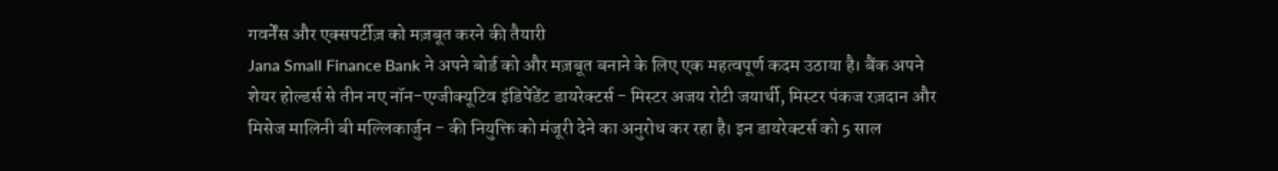गवर्नेंस और एक्सपर्टीज़ को मज़बूत करने की तैयारी
Jana Small Finance Bank ने अपने बोर्ड को और मज़बूत बनाने के लिए एक महत्वपूर्ण कदम उठाया है। बैंक अपने शेयर होल्डर्स से तीन नए नॉन-एग्जीक्यूटिव इंडिपेंडेंट डायरेक्टर्स - मिस्टर अजय रोटी जयार्थी, मिस्टर पंकज रज़दान और मिसेज मालिनी बी मल्लिकार्जुन - की नियुक्ति को मंजूरी देने का अनुरोध कर रहा है। इन डायरेक्टर्स को 5 साल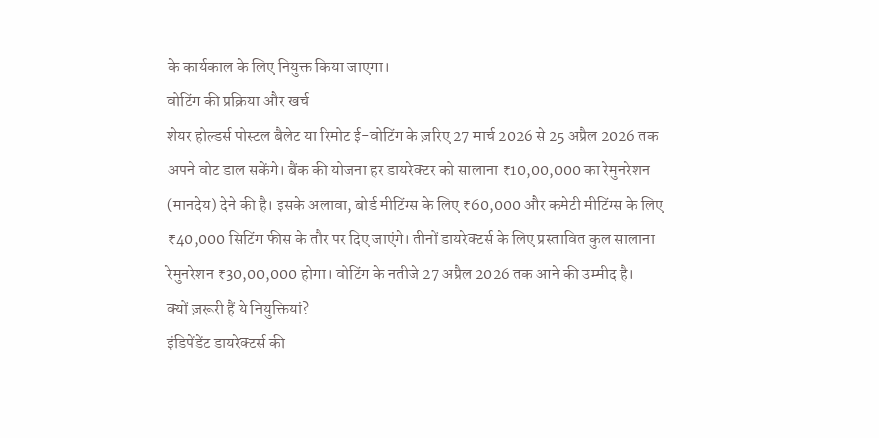के कार्यकाल के लिए नियुक्त किया जाएगा।
वोटिंग की प्रक्रिया और खर्च
शेयर होल्डर्स पोस्टल बैलेट या रिमोट ई-वोटिंग के ज़रिए 27 मार्च 2026 से 25 अप्रैल 2026 तक अपने वोट डाल सकेंगे। बैंक की योजना हर डायरेक्टर को सालाना ₹10,00,000 का रेमुनरेशन (मानदेय) देने की है। इसके अलावा, बोर्ड मीटिंग्स के लिए ₹60,000 और कमेटी मीटिंग्स के लिए ₹40,000 सिटिंग फीस के तौर पर दिए जाएंगे। तीनों डायरेक्टर्स के लिए प्रस्तावित कुल सालाना रेमुनरेशन ₹30,00,000 होगा। वोटिंग के नतीजे 27 अप्रैल 2026 तक आने की उम्मीद है।
क्यों ज़रूरी हैं ये नियुक्तियां?
इंडिपेंडेंट डायरेक्टर्स की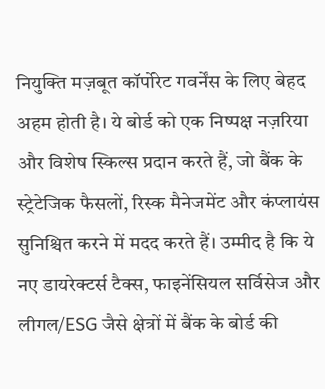नियुक्ति मज़बूत कॉर्पोरेट गवर्नेंस के लिए बेहद अहम होती है। ये बोर्ड को एक निष्पक्ष नज़रिया और विशेष स्किल्स प्रदान करते हैं, जो बैंक के स्ट्रेटेजिक फैसलों, रिस्क मैनेजमेंट और कंप्लायंस सुनिश्चित करने में मदद करते हैं। उम्मीद है कि ये नए डायरेक्टर्स टैक्स, फाइनेंसियल सर्विसेज और लीगल/ESG जैसे क्षेत्रों में बैंक के बोर्ड की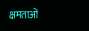क्षमताओं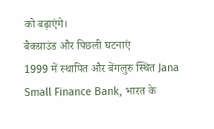को बढ़ाएंगे।
बैकग्राउंड और पिछली घटनाएं
1999 में स्थापित और बेंगलुरु स्थित Jana Small Finance Bank, भारत के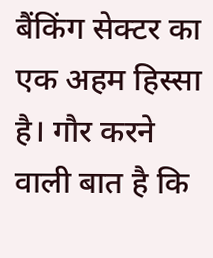बैंकिंग सेक्टर का एक अहम हिस्सा है। गौर करने वाली बात है कि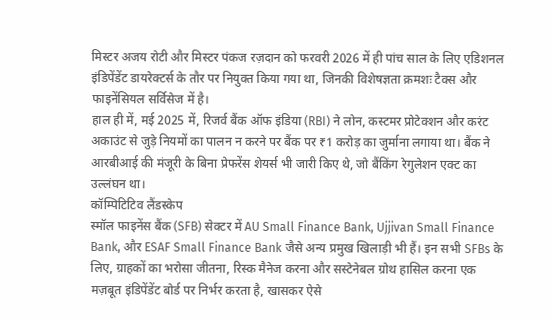मिस्टर अजय रोटी और मिस्टर पंकज रज़दान को फरवरी 2026 में ही पांच साल के लिए एडिशनल इंडिपेंडेंट डायरेक्टर्स के तौर पर नियुक्त किया गया था, जिनकी विशेषज्ञता क्रमशः टैक्स और फाइनेंसियल सर्विसेज में है।
हाल ही में, मई 2025 में, रिजर्व बैंक ऑफ इंडिया (RBI) ने लोन, कस्टमर प्रोटेक्शन और करंट अकाउंट से जुड़े नियमों का पालन न करने पर बैंक पर ₹1 करोड़ का जुर्माना लगाया था। बैंक ने आरबीआई की मंजूरी के बिना प्रेफरेंस शेयर्स भी जारी किए थे, जो बैंकिंग रेगुलेशन एक्ट का उल्लंघन था।
कॉम्पिटिटिव लैंडस्केप
स्मॉल फाइनेंस बैंक (SFB) सेक्टर में AU Small Finance Bank, Ujjivan Small Finance Bank, और ESAF Small Finance Bank जैसे अन्य प्रमुख खिलाड़ी भी हैं। इन सभी SFBs के लिए, ग्राहकों का भरोसा जीतना, रिस्क मैनेज करना और सस्टेनेबल ग्रोथ हासिल करना एक मज़बूत इंडिपेंडेंट बोर्ड पर निर्भर करता है, खासकर ऐसे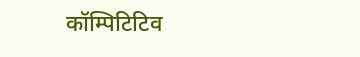कॉम्पिटिटिव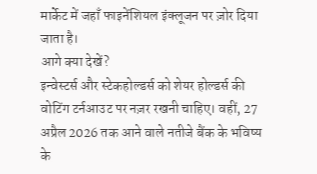मार्केट में जहाँ फाइनेंशियल इंक्लूजन पर ज़ोर दिया जाता है।
आगे क्या देखें?
इन्वेस्टर्स और स्टेकहोल्डर्स को शेयर होल्डर्स की वोटिंग टर्नआउट पर नज़र रखनी चाहिए। वहीं, 27 अप्रैल 2026 तक आने वाले नतीजे बैंक के भविष्य के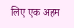लिए एक अहम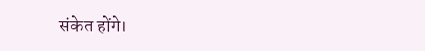संकेत होंगे।